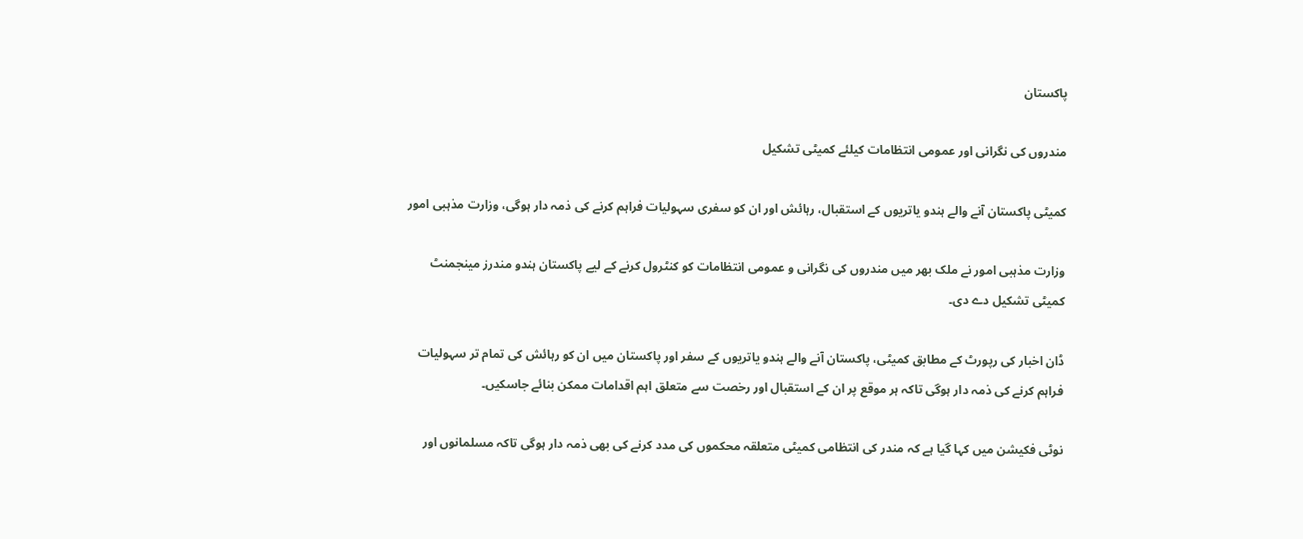پاکستان

مندروں کی نگرانی اور عمومی انتظامات کیلئے کمیٹی تشکیل

کمیٹی پاکستان آنے والے ہندو یاتریوں کے استقبال، رہائش اور ان کو سفری سہولیات فراہم کرنے کی ذمہ دار ہوگی، وزارت مذہبی امور

وزارت مذہبی امور نے ملک بھر میں مندروں کی نگرانی و عمومی انتظامات کو کنٹرول کرنے کے لیے پاکستان ہندو مندرز مینجمنٹ کمیٹی تشکیل دے دی۔

ڈان اخبار کی رپورٹ کے مطابق کمیٹی، پاکستان آنے والے ہندو یاتریوں کے سفر اور پاکستان میں ان کو رہائش کی تمام تر سہولیات فراہم کرنے کی ذمہ دار ہوگی تاکہ ہر موقع پر ان کے استقبال اور رخصت سے متعلق اہم اقدامات ممکن بنائے جاسکیں۔

نوٹی فکیشن میں کہا گیا ہے کہ مندر کی انتظامی کمیٹی متعلقہ محکموں کی مدد کرنے کی بھی ذمہ دار ہوگی تاکہ مسلمانوں اور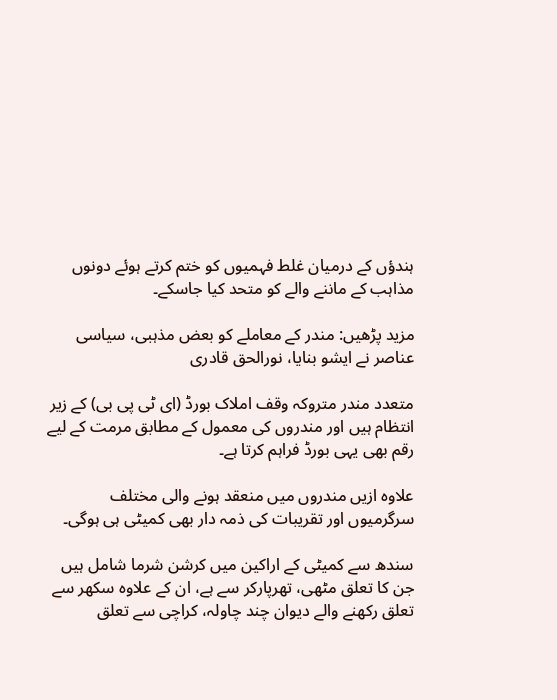ہندؤں کے درمیان غلط فہمیوں کو ختم کرتے ہوئے دونوں مذاہب کے ماننے والے کو متحد کیا جاسکے۔

مزید پڑھیں: مندر کے معاملے کو بعض مذہبی، سیاسی عناصر نے ایشو بنایا، نورالحق قادری

متعدد مندر متروکہ وقف املاک بورڈ (ای ٹی پی بی) کے زیر انتظام ہیں اور مندروں کی معمول کے مطابق مرمت کے لیے رقم بھی یہی بورڈ فراہم کرتا ہے۔

علاوہ ازیں مندروں میں منعقد ہونے والی مختلف سرگرمیوں اور تقریبات کی ذمہ دار بھی کمیٹی ہی ہوگی۔

سندھ سے کمیٹی کے اراکین میں کرشن شرما شامل ہیں جن کا تعلق مٹھی، تھرپارکر سے ہے، ان کے علاوہ سکھر سے تعلق رکھنے والے دیوان چند چاولہ، کراچی سے تعلق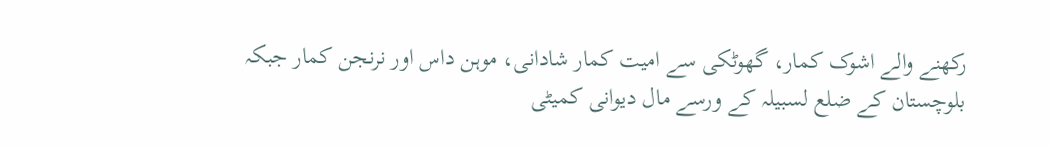رکھنے والے اشوک کمار، گھوٹکی سے امیت کمار شادانی، موہن داس اور نرنجن کمار جبکہ بلوچستان کے ضلع لسبیلہ کے ورسے مال دیوانی کمیٹی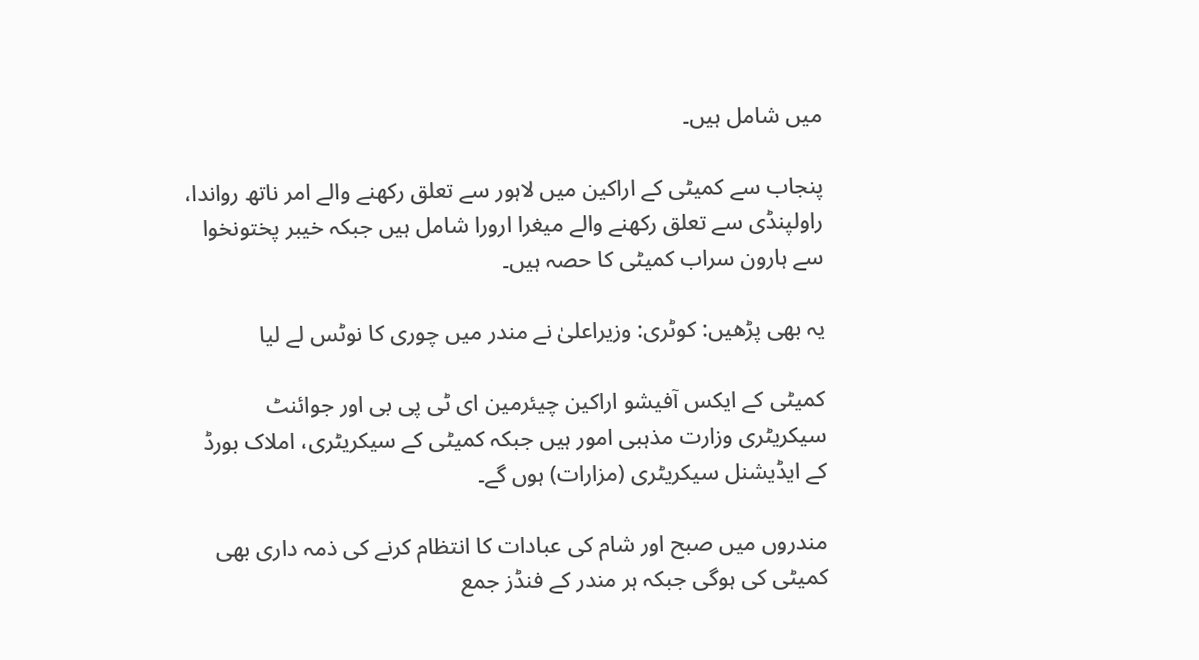میں شامل ہیں۔

پنجاب سے کمیٹی کے اراکین میں لاہور سے تعلق رکھنے والے امر ناتھ رواندا، راولپنڈی سے تعلق رکھنے والے میغرا ارورا شامل ہیں جبکہ خیبر پختونخوا سے ہارون سراب کمیٹی کا حصہ ہیں۔

یہ بھی پڑھیں: کوٹری: وزیراعلیٰ نے مندر میں چوری کا نوٹس لے لیا

کمیٹی کے ایکس آفیشو اراکین چیئرمین ای ٹی پی بی اور جوائنٹ سیکریٹری وزارت مذہبی امور ہیں جبکہ کمیٹی کے سیکریٹری، املاک بورڈ کے ایڈیشنل سیکریٹری (مزارات) ہوں گے۔

مندروں میں صبح اور شام کی عبادات کا انتظام کرنے کی ذمہ داری بھی کمیٹی کی ہوگی جبکہ ہر مندر کے فنڈز جمع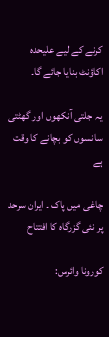کرنے کے لیے علیحدہ اکاؤنٹ بنایا جائے گا۔

یہ جلتی آنکھوں اور گھٹتی سانسوں کو بچانے کا وقت ہے

چاغی میں پاک ۔ ایران سرحد پر نئی گزرگاہ کا افتتاح

کورونا وائرس: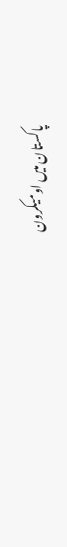پاکستان میں اومیکرون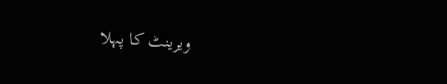ویرینٹ کا پہلا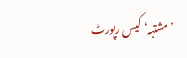’مشتبہ‘ کیس رپورٹ